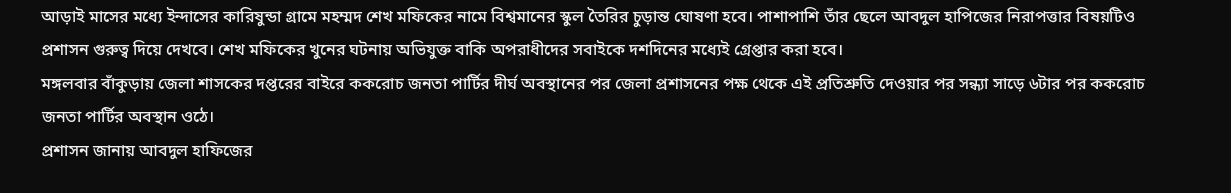আড়াই মাসের মধ্যে ইন্দাসের কারিষুন্ডা গ্রামে মহম্মদ শেখ মফিকের নামে বিশ্বমানের স্কুল তৈরির চুড়ান্ত ঘোষণা হবে। পাশাপাশি তাঁর ছেলে আবদুল হাপিজের নিরাপত্তার বিষয়টিও প্রশাসন গুরুত্ব দিয়ে দেখবে। শেখ মফিকের খুনের ঘটনায় অভিযুক্ত বাকি অপরাধীদের সবাইকে দশদিনের মধ্যেই গ্রেপ্তার করা হবে।
মঙ্গলবার বাঁকুড়ায় জেলা শাসকের দপ্তরের বাইরে ককরোচ জনতা পার্টির দীর্ঘ অবস্থানের পর জেলা প্রশাসনের পক্ষ থেকে এই প্রতিশ্রুতি দেওয়ার পর সন্ধ্যা সাড়ে ৬টার পর ককরোচ জনতা পার্টির অবস্থান ওঠে।
প্রশাসন জানায় আবদুল হাফিজের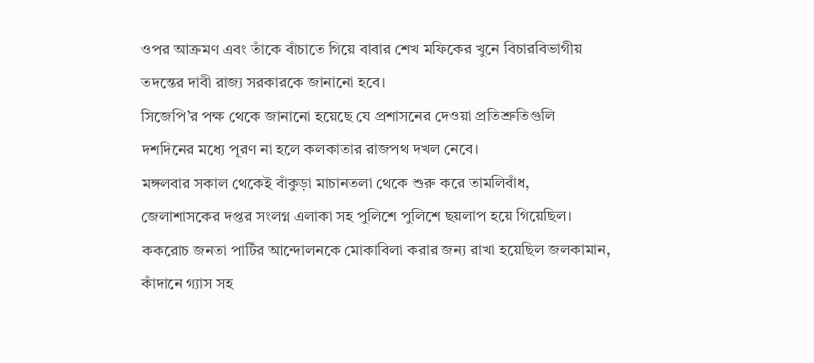ওপর আক্রমণ এবং তাঁকে বাঁচাতে গিয়ে বাবার শেখ মফিকের খুনে বিচারবিভাগীয় তদন্তের দাবী রাজ্য সরকারকে জানানো হবে।
সিজেপি’র পক্ষ থেকে জানানো হয়েছে যে প্রশাসনের দেওয়া প্রতিশ্রুতিগুলি দশদিনের মধ্যে পূরণ না হলে কলকাতার রাজপথ দখল নেবে।
মঙ্গলবার সকাল থেকেই বাঁকুড়া মাচানতলা থেকে শুরু করে তামলিবাঁধ, জেলাশাসকের দপ্তর সংলগ্ন এলাকা সহ পুলিশে পুলিশে ছয়লাপ হয়ে গিয়েছিল। ককরোচ জনতা পার্টির আন্দোলনকে মোকাবিলা করার জন্য রাখা হয়েছিল জলকামান, কাঁদানে গ্যাস সহ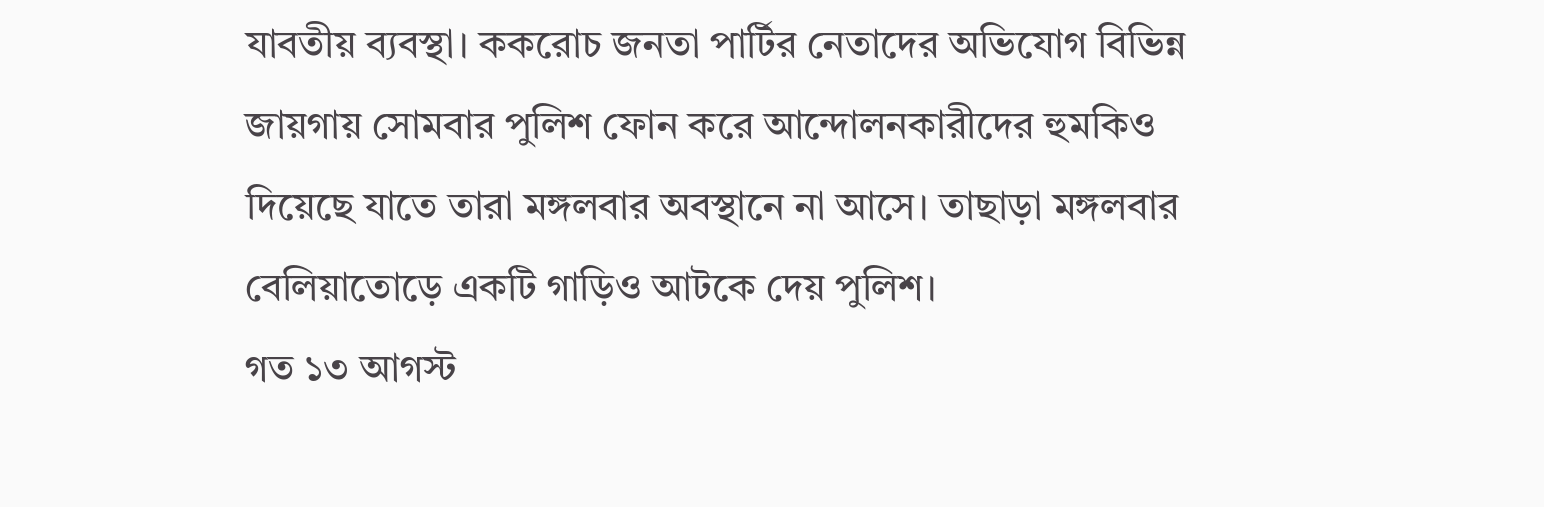যাবতীয় ব্যবস্থা। ককরোচ জনতা পার্টির নেতাদের অভিযোগ বিভিন্ন জায়গায় সোমবার পুলিশ ফোন করে আন্দোলনকারীদের হুমকিও দিয়েছে যাতে তারা মঙ্গলবার অবস্থানে না আসে। তাছাড়া মঙ্গলবার বেলিয়াতোড়ে একটি গাড়িও আটকে দেয় পুলিশ।
গত ১৩ আগস্ট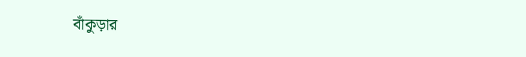বাঁকুড়ার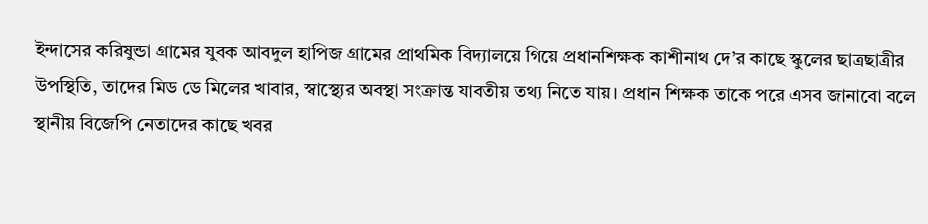ইন্দাসের করিষুন্ডা গ্রামের যুবক আবদুল হাপিজ গ্রামের প্রাথমিক বিদ্যালয়ে গিয়ে প্রধানশিক্ষক কাশীনাথ দে’র কাছে স্কুলের ছাত্রছাত্রীর উপস্থিতি, তাদের মিড ডে মিলের খাবার, স্বাস্থ্যের অবস্থা সংক্রান্ত যাবতীয় তথ্য নিতে যায়। প্রধান শিক্ষক তাকে পরে এসব জানাবো বলে স্থানীয় বিজেপি নেতাদের কাছে খবর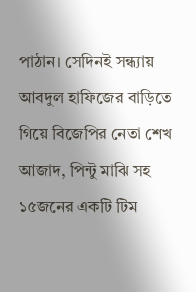পাঠান। সেদিনই সন্ধ্যায় আবদুল হাফিজের বাড়িতে গিয়ে বিজেপির নেতা শেখ আজাদ, পিন্টু মাঝি সহ ১৫জনের একটি টিম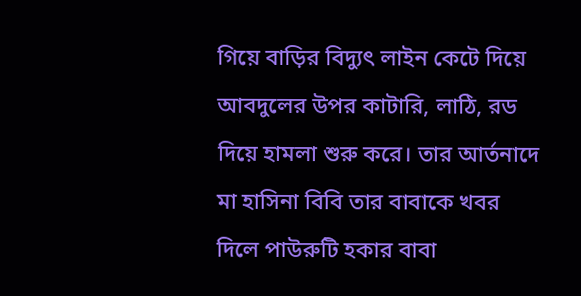গিয়ে বাড়ির বিদ্যুৎ লাইন কেটে দিয়ে আবদুলের উপর কাটারি, লাঠি, রড দিয়ে হামলা শুরু করে। তার আর্তনাদে মা হাসিনা বিবি তার বাবাকে খবর দিলে পাউরুটি হকার বাবা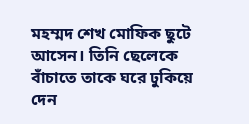মহম্মদ শেখ মোফিক ছুটে আসেন। তিনি ছেলেকে বাঁচাতে তাকে ঘরে ঢুকিয়ে দেন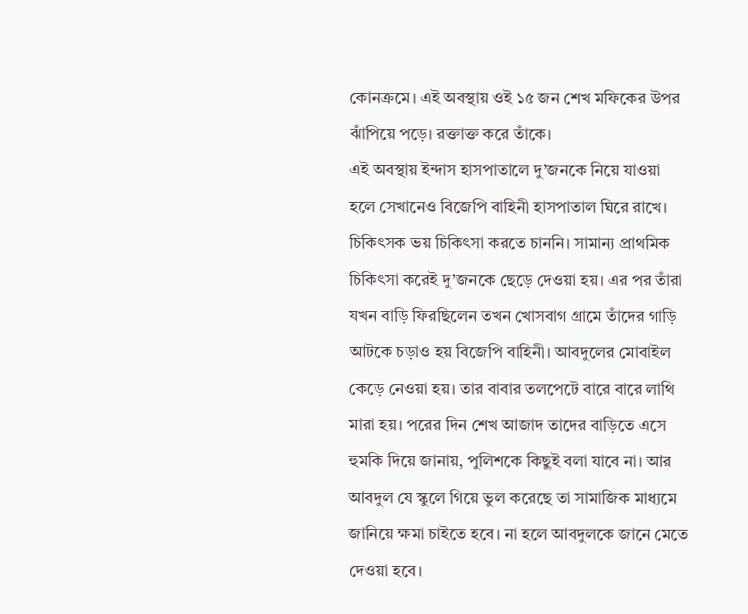কোনক্রমে। এই অবস্থায় ওই ১৫ জন শেখ মফিকের উপর ঝাঁপিয়ে পড়ে। রক্তাক্ত করে তাঁকে।
এই অবস্থায় ইন্দাস হাসপাতালে দু’জনকে নিয়ে যাওয়া হলে সেখানেও বিজেপি বাহিনী হাসপাতাল ঘিরে রাখে। চিকিৎসক ভয় চিকিৎসা করতে চাননি। সামান্য প্রাথমিক চিকিৎসা করেই দু’জনকে ছেড়ে দেওয়া হয়। এর পর তাঁরা যখন বাড়ি ফিরছিলেন তখন খোসবাগ গ্রামে তাঁদের গাড়ি আটকে চড়াও হয় বিজেপি বাহিনী। আবদুলের মোবাইল কেড়ে নেওয়া হয়। তার বাবার তলপেটে বারে বারে লাথি মারা হয়। পরের দিন শেখ আজাদ তাদের বাড়িতে এসে হুমকি দিয়ে জানায়, পুলিশকে কিছুই বলা যাবে না। আর আবদুল যে স্কুলে গিয়ে ভুল করেছে তা সামাজিক মাধ্যমে জানিয়ে ক্ষমা চাইতে হবে। না হলে আবদুলকে জানে মেতে দেওয়া হবে।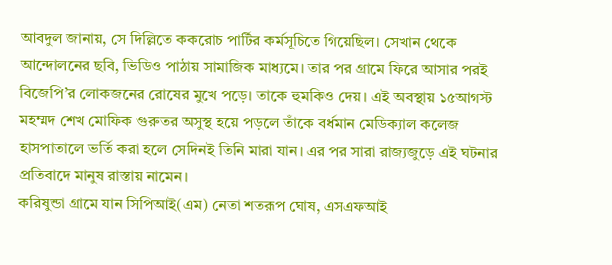আবদুল জানায়, সে দিল্লিতে ককরোচ পার্টির কর্মসূচিতে গিয়েছিল। সেখান থেকে আন্দোলনের ছবি, ভিডিও পাঠায় সামাজিক মাধ্যমে। তার পর গ্রামে ফিরে আসার পরই বিজেপি’র লোকজনের রোষের মুখে পড়ে। তাকে হুমকিও দেয়। এই অবস্থায় ১৫আগস্ট মহম্মদ শেখ মোফিক গুরুতর অসুস্থ হয়ে পড়লে তাঁকে বর্ধমান মেডিক্যাল কলেজ হাসপাতালে ভর্তি করা হলে সেদিনই তিনি মারা যান। এর পর সারা রাজ্যজুড়ে এই ঘটনার প্রতিবাদে মানুষ রাস্তায় নামেন।
করিষুন্ডা গ্রামে যান সিপিআই(এম) নেতা শতরূপ ঘোষ, এসএফআই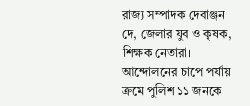রাজ্য সম্পাদক দেবাঞ্জন দে, জেলার যুব ও কৃষক, শিক্ষক নেতারা। আন্দোলনের চাপে পর্যায় ক্রমে পুলিশ ১১ জনকে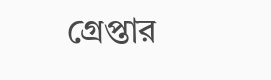গ্রেপ্তার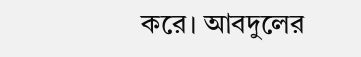করে। আবদুলের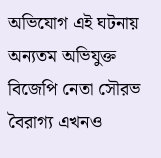অভিযোগ এই ঘটনায় অন্যতম অভিযুক্ত বিজেপি নেতা সৌরভ বৈরাগ্য এখনও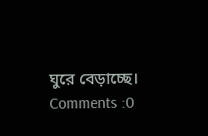ঘুরে বেড়াচ্ছে।
Comments :0